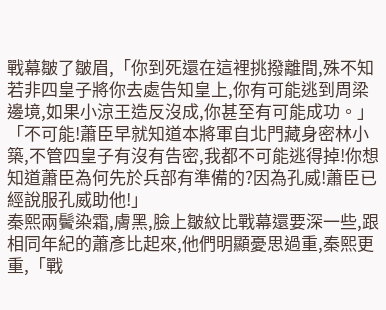戰幕皺了皺眉,「你到死還在這裡挑撥離間,殊不知若非四皇子將你去處告知皇上,你有可能逃到周梁邊境,如果小涼王造反沒成,你甚至有可能成功。」
「不可能!蕭臣早就知道本將軍自北門藏身密林小築,不管四皇子有沒有告密,我都不可能逃得掉!你想知道蕭臣為何先於兵部有準備的?因為孔威!蕭臣已經說服孔威助他!」
秦熙兩鬢染霜,膚黑,臉上皺紋比戰幕還要深一些,跟相同年紀的蕭彥比起來,他們明顯憂思過重,秦熙更重,「戰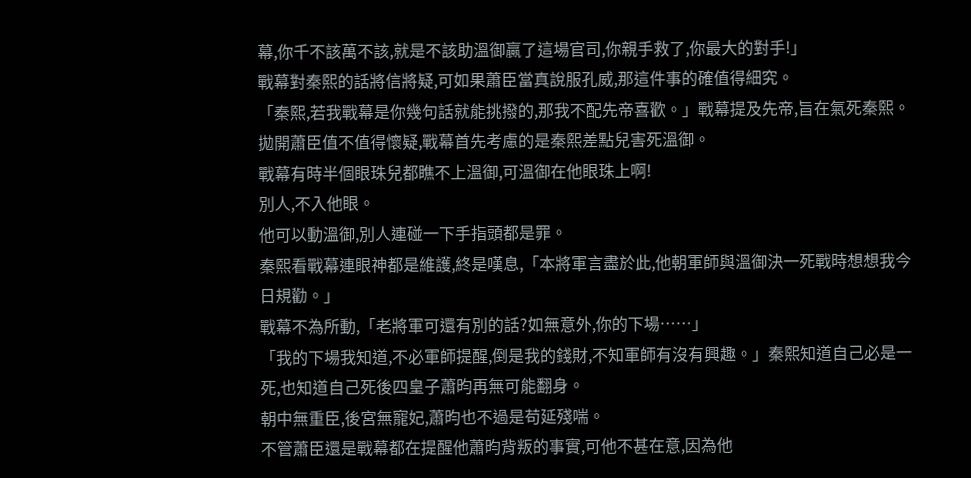幕,你千不該萬不該,就是不該助溫御贏了這場官司,你親手救了,你最大的對手!」
戰幕對秦熙的話將信將疑,可如果蕭臣當真說服孔威,那這件事的確值得細究。
「秦熙,若我戰幕是你幾句話就能挑撥的,那我不配先帝喜歡。」戰幕提及先帝,旨在氣死秦熙。
拋開蕭臣值不值得懷疑,戰幕首先考慮的是秦熙差點兒害死溫御。
戰幕有時半個眼珠兒都瞧不上溫御,可溫御在他眼珠上啊!
別人,不入他眼。
他可以動溫御,別人連碰一下手指頭都是罪。
秦熙看戰幕連眼神都是維護,終是嘆息,「本將軍言盡於此,他朝軍師與溫御決一死戰時想想我今日規勸。」
戰幕不為所動,「老將軍可還有別的話?如無意外,你的下場……」
「我的下場我知道,不必軍師提醒,倒是我的錢財,不知軍師有沒有興趣。」秦熙知道自己必是一死,也知道自己死後四皇子蕭昀再無可能翻身。
朝中無重臣,後宮無寵妃,蕭昀也不過是苟延殘喘。
不管蕭臣還是戰幕都在提醒他蕭昀背叛的事實,可他不甚在意,因為他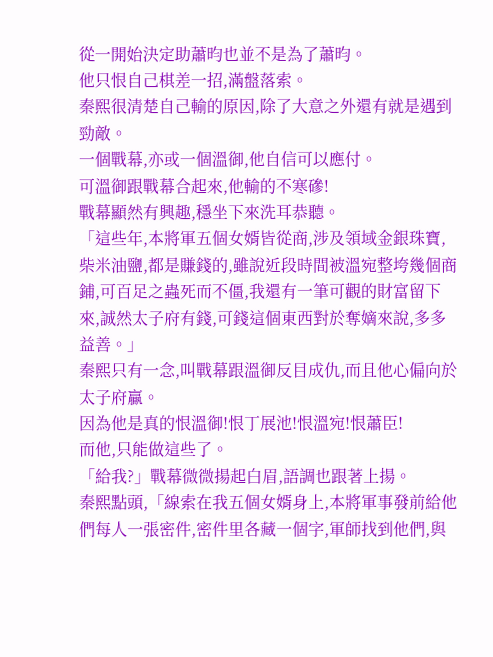從一開始決定助蕭昀也並不是為了蕭昀。
他只恨自己棋差一招,滿盤落索。
秦熙很清楚自己輸的原因,除了大意之外還有就是遇到勁敵。
一個戰幕,亦或一個溫御,他自信可以應付。
可溫御跟戰幕合起來,他輸的不寒磣!
戰幕顯然有興趣,穩坐下來洗耳恭聽。
「這些年,本將軍五個女婿皆從商,涉及領域金銀珠寶,柴米油鹽,都是賺錢的,雖說近段時間被溫宛整垮幾個商鋪,可百足之蟲死而不僵,我還有一筆可觀的財富留下來,誠然太子府有錢,可錢這個東西對於奪嫡來說,多多益善。」
秦熙只有一念,叫戰幕跟溫御反目成仇,而且他心偏向於太子府贏。
因為他是真的恨溫御!恨丁展池!恨溫宛!恨蕭臣!
而他,只能做這些了。
「給我?」戰幕微微揚起白眉,語調也跟著上揚。
秦熙點頭,「線索在我五個女婿身上,本將軍事發前給他們每人一張密件,密件里各藏一個字,軍師找到他們,與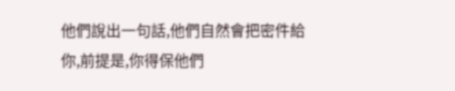他們說出一句話,他們自然會把密件給你,前提是,你得保他們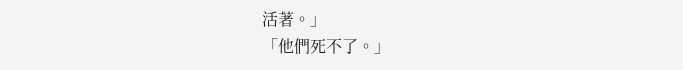活著。」
「他們死不了。」